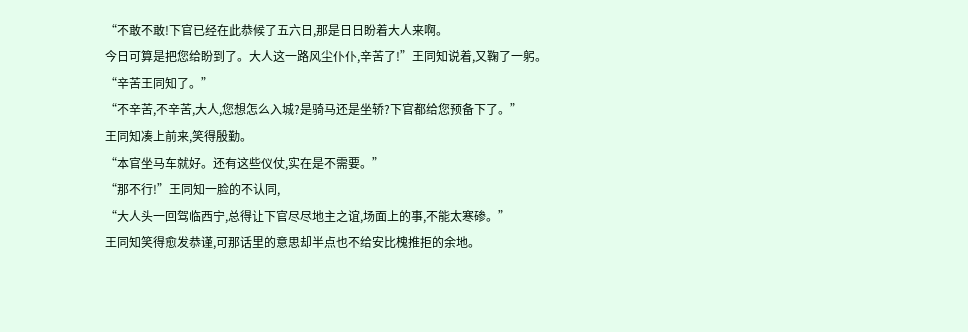“不敢不敢!下官已经在此恭候了五六日,那是日日盼着大人来啊。
今日可算是把您给盼到了。大人这一路风尘仆仆,辛苦了!”王同知说着,又鞠了一躬。
“辛苦王同知了。”
“不辛苦,不辛苦,大人,您想怎么入城?是骑马还是坐轿?下官都给您预备下了。”
王同知凑上前来,笑得殷勤。
“本官坐马车就好。还有这些仪仗,实在是不需要。”
“那不行!”王同知一脸的不认同,
“大人头一回驾临西宁,总得让下官尽尽地主之谊,场面上的事,不能太寒碜。”
王同知笑得愈发恭谨,可那话里的意思却半点也不给安比槐推拒的余地。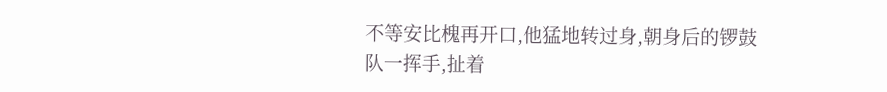不等安比槐再开口,他猛地转过身,朝身后的锣鼓队一挥手,扯着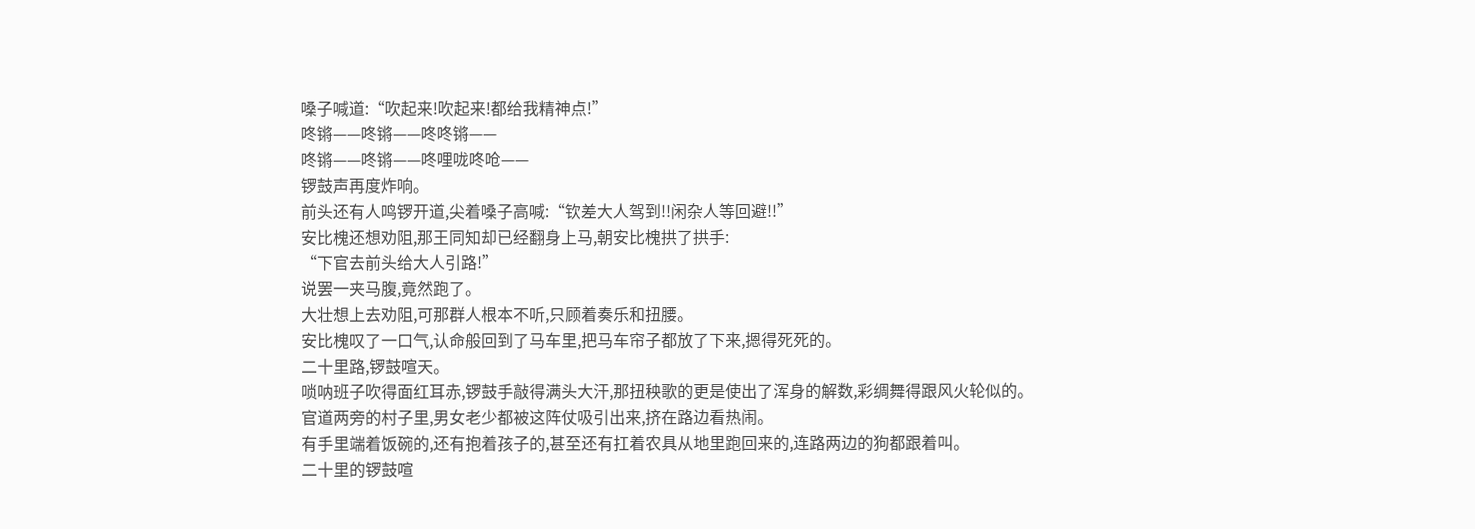嗓子喊道:“吹起来!吹起来!都给我精神点!”
咚锵——咚锵——咚咚锵——
咚锵——咚锵——咚哩咙咚呛——
锣鼓声再度炸响。
前头还有人鸣锣开道,尖着嗓子高喊:“钦差大人驾到!!闲杂人等回避!!”
安比槐还想劝阻,那王同知却已经翻身上马,朝安比槐拱了拱手:
“下官去前头给大人引路!”
说罢一夹马腹,竟然跑了。
大壮想上去劝阻,可那群人根本不听,只顾着奏乐和扭腰。
安比槐叹了一口气,认命般回到了马车里,把马车帘子都放了下来,摁得死死的。
二十里路,锣鼓喧天。
唢呐班子吹得面红耳赤,锣鼓手敲得满头大汗,那扭秧歌的更是使出了浑身的解数,彩绸舞得跟风火轮似的。
官道两旁的村子里,男女老少都被这阵仗吸引出来,挤在路边看热闹。
有手里端着饭碗的,还有抱着孩子的,甚至还有扛着农具从地里跑回来的,连路两边的狗都跟着叫。
二十里的锣鼓喧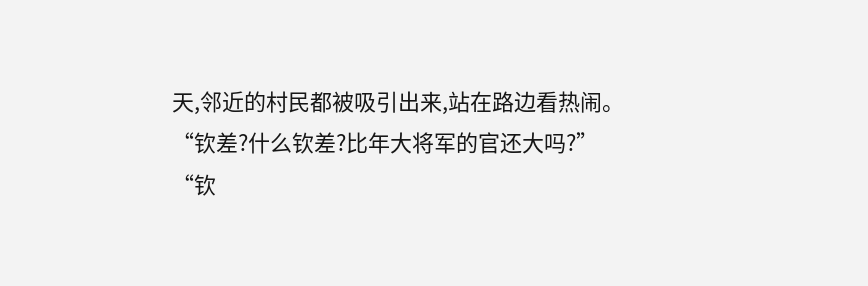天,邻近的村民都被吸引出来,站在路边看热闹。
“钦差?什么钦差?比年大将军的官还大吗?”
“钦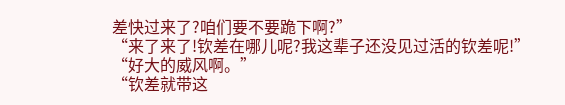差快过来了?咱们要不要跪下啊?”
“来了来了!钦差在哪儿呢?我这辈子还没见过活的钦差呢!”
“好大的威风啊。”
“钦差就带这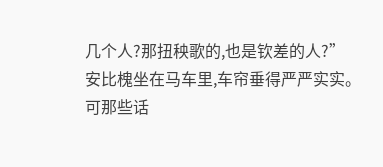几个人?那扭秧歌的,也是钦差的人?”
安比槐坐在马车里,车帘垂得严严实实。
可那些话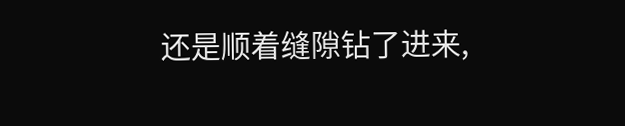还是顺着缝隙钻了进来,